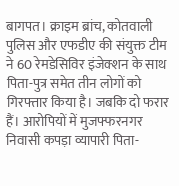बागपत। क्राइम ब्रांच, कोतवाली पुलिस और एफडीए की संयुक्त टीम ने 60 रेमडेसिविर इंजेक्शन के साथ पिता-पुत्र समेत तीन लोगों को गिरफ्तार किया है। जबकि दो फरार हैं। आरोपियों में मुजफ्फरनगर निवासी कपड़ा व्यापारी पिता-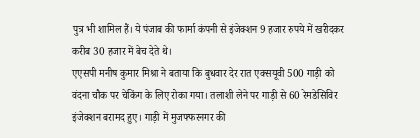पुत्र भी शामिल हैं। ये पंजाब की फार्मा कंपनी से इंजेक्शन 9 हजार रुपये में खरीदकर करीब 30 हजार में बेच देते थे।
एएसपी मनीष कुमार मिश्रा ने बताया कि बुधवार देर रात एक्सयूवी 500 गाड़ी को वंदना चौक पर चेकिंग के लिए रोका गया। तलाशी लेने पर गाड़ी से 60 रेमडेसिविर इंजेक्शन बरामद हुए। गाड़ी में मुजफ्फरनगर की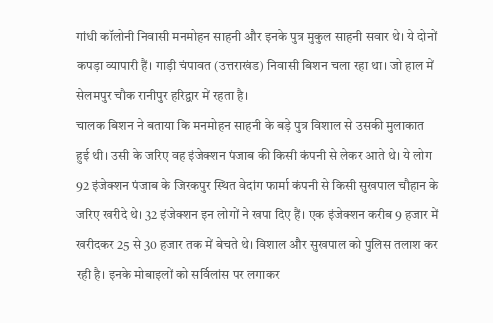गांधी कॉलोनी निवासी मनमोहन साहनी और इनके पुत्र मुकुल साहनी सवार थे। ये दोनों कपड़ा व्यापारी हैं। गाड़ी चंपावत (उत्तराखंड) निवासी बिशन चला रहा था। जो हाल में सेलमपुर चौक रानीपुर हरिद्वार में रहता है।
चालक बिशन ने बताया कि मनमोहन साहनी के बड़े पुत्र विशाल से उसकी मुलाकात हुई थी। उसी के जरिए वह इंजेक्शन पंजाब की किसी कंपनी से लेकर आते थे। ये लोग 92 इंजेक्शन पंजाब के जिरकपुर स्थित वेदांग फार्मा कंपनी से किसी सुखपाल चौहान के जरिए खरीदे थे। 32 इंजेक्शन इन लोगों ने खपा दिए हैं। एक इंजेक्शन करीब 9 हजार में खरीदकर 25 से 30 हजार तक में बेचते थे। विशाल और सुखपाल को पुलिस तलाश कर रही है। इनके मोबाइलों को सर्विलांस पर लगाकर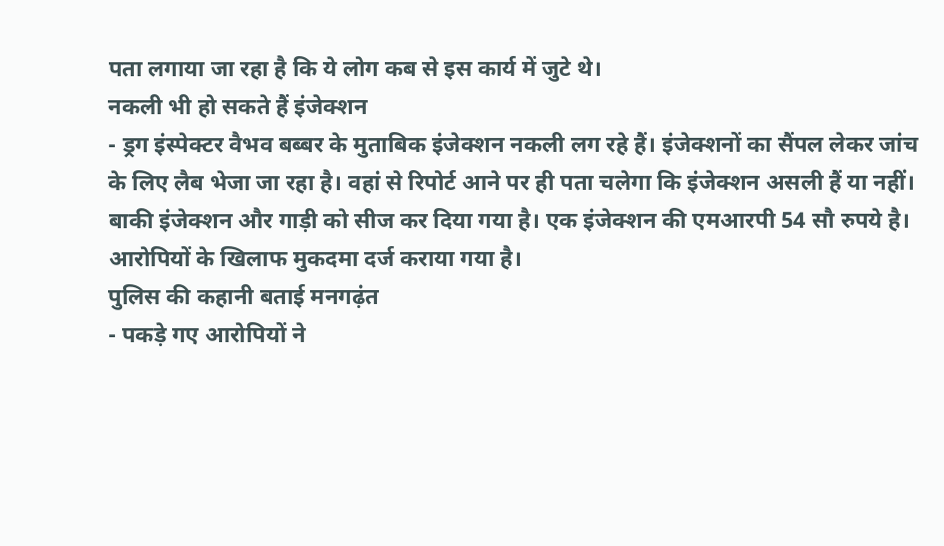पता लगाया जा रहा है कि ये लोग कब से इस कार्य में जुटे थे।
नकली भी हो सकते हैं इंजेक्शन
- ड्रग इंस्पेक्टर वैभव बब्बर के मुताबिक इंजेक्शन नकली लग रहे हैं। इंजेक्शनों का सैंपल लेकर जांच के लिए लैब भेजा जा रहा है। वहां से रिपोर्ट आने पर ही पता चलेगा कि इंजेक्शन असली हैं या नहीं। बाकी इंजेक्शन और गाड़ी को सीज कर दिया गया है। एक इंजेक्शन की एमआरपी 54 सौ रुपये है। आरोपियों के खिलाफ मुकदमा दर्ज कराया गया है।
पुलिस की कहानी बताई मनगढ़ंत
- पकड़े गए आरोपियों ने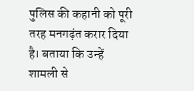पुलिस की कहानी को पूरी तरह मनगढ़ंत करार दिया है। बताया कि उन्हें शामली से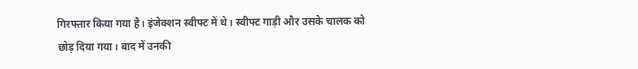गिरफ्तार किया गया है। इंजेक्शन स्वीफ्ट में थे। स्वीफ्ट गाड़ी और उसके चालक को छोड़ दिया गया। बाद में उनकी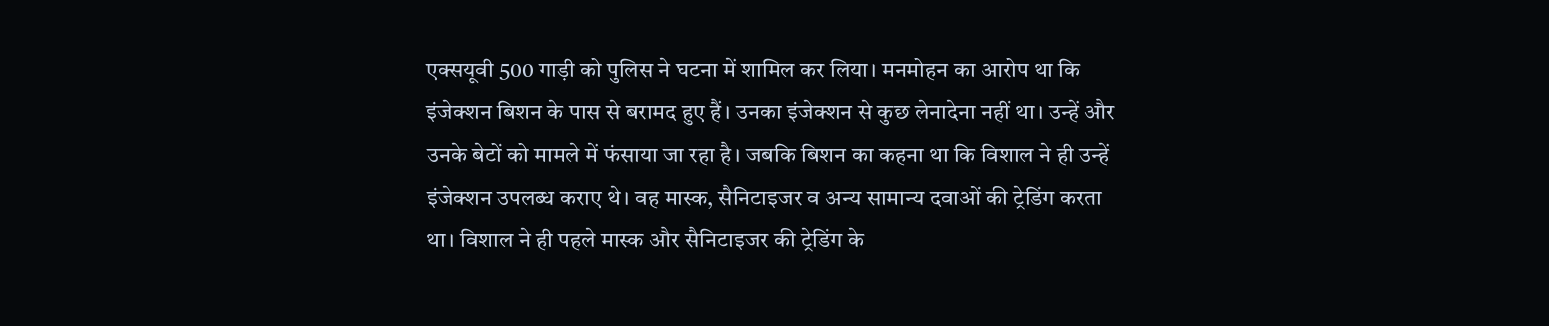एक्सयूवी 500 गाड़ी को पुलिस ने घटना में शामिल कर लिया। मनमोहन का आरोप था कि इंजेक्शन बिशन के पास से बरामद हुए हैं। उनका इंजेक्शन से कुछ लेनादेना नहीं था। उन्हें और उनके बेटों को मामले में फंसाया जा रहा है। जबकि बिशन का कहना था कि विशाल ने ही उन्हें इंजेक्शन उपलब्ध कराए थे। वह मास्क, सैनिटाइजर व अन्य सामान्य दवाओं की ट्रेडिंग करता था। विशाल ने ही पहले मास्क और सैनिटाइजर की ट्रेडिंग के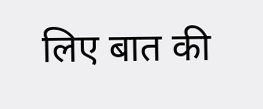लिए बात की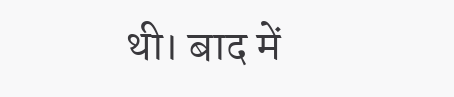थी। बाद में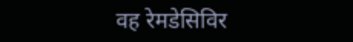वह रेमडेसिविर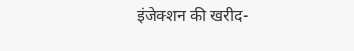इंजेक्शन की खरीद-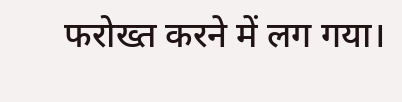फरोख्त करने में लग गया।